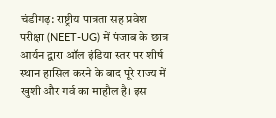चंडीगढ़: राष्ट्रीय पात्रता सह प्रवेश परीक्षा (NEET-UG) में पंजाब के छात्र आर्यन द्वारा ऑल इंडिया स्तर पर शीर्ष स्थान हासिल करने के बाद पूरे राज्य में खुशी और गर्व का माहौल है। इस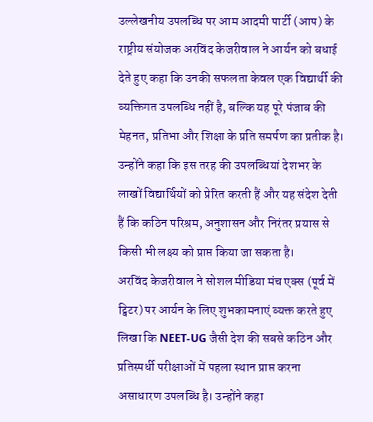उल्लेखनीय उपलब्धि पर आम आदमी पार्टी (आप) के राष्ट्रीय संयोजक अरविंद केजरीवाल ने आर्यन को बधाई देते हुए कहा कि उनकी सफलता केवल एक विद्यार्थी की व्यक्तिगत उपलब्धि नहीं है, बल्कि यह पूरे पंजाब की मेहनत, प्रतिभा और शिक्षा के प्रति समर्पण का प्रतीक है। उन्होंने कहा कि इस तरह की उपलब्धियां देशभर के लाखों विद्यार्थियों को प्रेरित करती हैं और यह संदेश देती हैं कि कठिन परिश्रम, अनुशासन और निरंतर प्रयास से किसी भी लक्ष्य को प्राप्त किया जा सकता है।
अरविंद केजरीवाल ने सोशल मीडिया मंच एक्स (पूर्व में ट्विटर) पर आर्यन के लिए शुभकामनाएं व्यक्त करते हुए लिखा कि NEET-UG जैसी देश की सबसे कठिन और प्रतिस्पर्धी परीक्षाओं में पहला स्थान प्राप्त करना असाधारण उपलब्धि है। उन्होंने कहा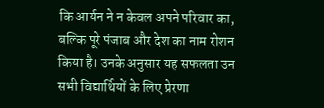कि आर्यन ने न केवल अपने परिवार का, बल्कि पूरे पंजाब और देश का नाम रोशन किया है। उनके अनुसार यह सफलता उन सभी विद्यार्थियों के लिए प्रेरणा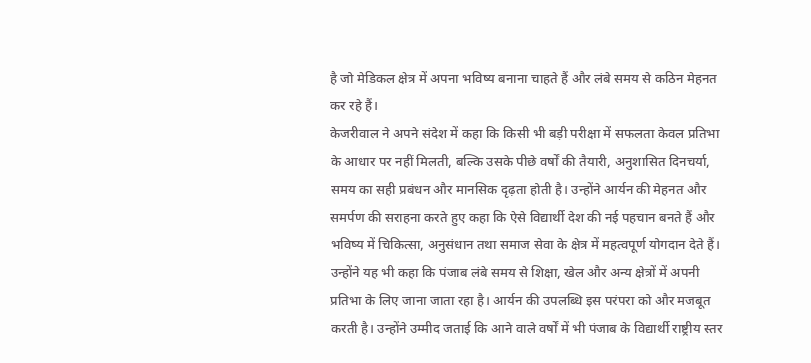है जो मेडिकल क्षेत्र में अपना भविष्य बनाना चाहते हैं और लंबे समय से कठिन मेहनत कर रहे हैं।
केजरीवाल ने अपने संदेश में कहा कि किसी भी बड़ी परीक्षा में सफलता केवल प्रतिभा के आधार पर नहीं मिलती, बल्कि उसके पीछे वर्षों की तैयारी, अनुशासित दिनचर्या, समय का सही प्रबंधन और मानसिक दृढ़ता होती है। उन्होंने आर्यन की मेहनत और समर्पण की सराहना करते हुए कहा कि ऐसे विद्यार्थी देश की नई पहचान बनते हैं और भविष्य में चिकित्सा, अनुसंधान तथा समाज सेवा के क्षेत्र में महत्वपूर्ण योगदान देते हैं।
उन्होंने यह भी कहा कि पंजाब लंबे समय से शिक्षा, खेल और अन्य क्षेत्रों में अपनी प्रतिभा के लिए जाना जाता रहा है। आर्यन की उपलब्धि इस परंपरा को और मजबूत करती है। उन्होंने उम्मीद जताई कि आने वाले वर्षों में भी पंजाब के विद्यार्थी राष्ट्रीय स्तर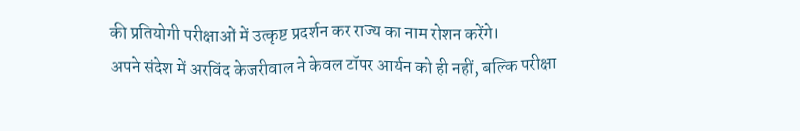की प्रतियोगी परीक्षाओं में उत्कृष्ट प्रदर्शन कर राज्य का नाम रोशन करेंगे।
अपने संदेश में अरविंद केजरीवाल ने केवल टॉपर आर्यन को ही नहीं, बल्कि परीक्षा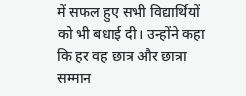में सफल हुए सभी विद्यार्थियों को भी बधाई दी। उन्होंने कहा कि हर वह छात्र और छात्रा सम्मान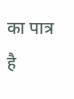का पात्र है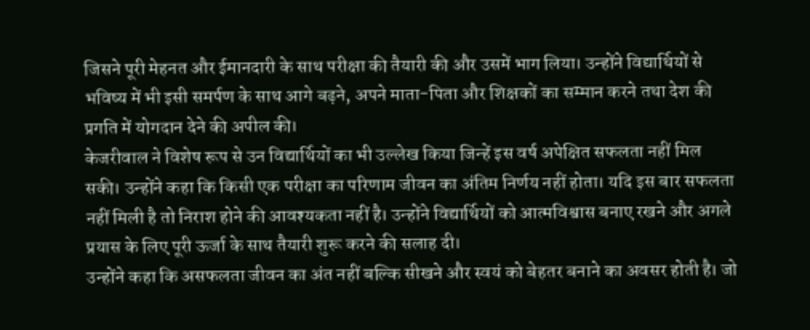जिसने पूरी मेहनत और ईमानदारी के साथ परीक्षा की तैयारी की और उसमें भाग लिया। उन्होंने विद्यार्थियों से भविष्य में भी इसी समर्पण के साथ आगे बढ़ने, अपने माता-पिता और शिक्षकों का सम्मान करने तथा देश की प्रगति में योगदान देने की अपील की।
केजरीवाल ने विशेष रूप से उन विद्यार्थियों का भी उल्लेख किया जिन्हें इस वर्ष अपेक्षित सफलता नहीं मिल सकी। उन्होंने कहा कि किसी एक परीक्षा का परिणाम जीवन का अंतिम निर्णय नहीं होता। यदि इस बार सफलता नहीं मिली है तो निराश होने की आवश्यकता नहीं है। उन्होंने विद्यार्थियों को आत्मविश्वास बनाए रखने और अगले प्रयास के लिए पूरी ऊर्जा के साथ तैयारी शुरू करने की सलाह दी।
उन्होंने कहा कि असफलता जीवन का अंत नहीं बल्कि सीखने और स्वयं को बेहतर बनाने का अवसर होती है। जो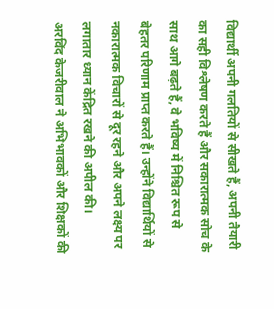विद्यार्थी अपनी गलतियों से सीखते हैं, अपनी तैयारी का सही विश्लेषण करते हैं और सकारात्मक सोच के साथ आगे बढ़ते हैं, वे भविष्य में निश्चित रूप से बेहतर परिणाम प्राप्त करते हैं। उन्होंने विद्यार्थियों से नकारात्मक विचारों से दूर रहने और अपने लक्ष्य पर लगातार ध्यान केंद्रित रखने की अपील की।
अरविंद केजरीवाल ने अभिभावकों और शिक्षकों की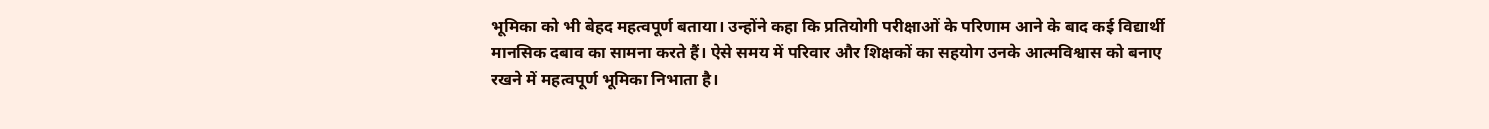भूमिका को भी बेहद महत्वपूर्ण बताया। उन्होंने कहा कि प्रतियोगी परीक्षाओं के परिणाम आने के बाद कई विद्यार्थी मानसिक दबाव का सामना करते हैं। ऐसे समय में परिवार और शिक्षकों का सहयोग उनके आत्मविश्वास को बनाए रखने में महत्वपूर्ण भूमिका निभाता है।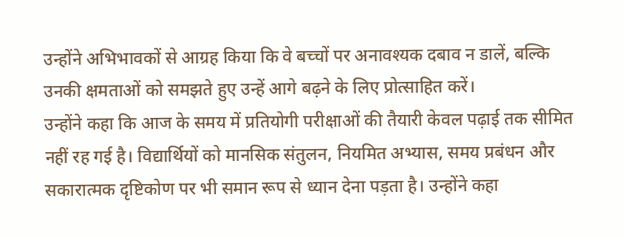उन्होंने अभिभावकों से आग्रह किया कि वे बच्चों पर अनावश्यक दबाव न डालें, बल्कि उनकी क्षमताओं को समझते हुए उन्हें आगे बढ़ने के लिए प्रोत्साहित करें।
उन्होंने कहा कि आज के समय में प्रतियोगी परीक्षाओं की तैयारी केवल पढ़ाई तक सीमित नहीं रह गई है। विद्यार्थियों को मानसिक संतुलन, नियमित अभ्यास, समय प्रबंधन और सकारात्मक दृष्टिकोण पर भी समान रूप से ध्यान देना पड़ता है। उन्होंने कहा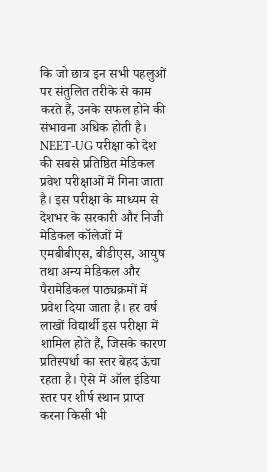कि जो छात्र इन सभी पहलुओं पर संतुलित तरीके से काम करते हैं, उनके सफल होने की संभावना अधिक होती है।
NEET-UG परीक्षा को देश की सबसे प्रतिष्ठित मेडिकल प्रवेश परीक्षाओं में गिना जाता है। इस परीक्षा के माध्यम से देशभर के सरकारी और निजी मेडिकल कॉलेजों में एमबीबीएस, बीडीएस, आयुष तथा अन्य मेडिकल और पैरामेडिकल पाठ्यक्रमों में प्रवेश दिया जाता है। हर वर्ष लाखों विद्यार्थी इस परीक्षा में शामिल होते हैं, जिसके कारण प्रतिस्पर्धा का स्तर बेहद ऊंचा रहता है। ऐसे में ऑल इंडिया स्तर पर शीर्ष स्थान प्राप्त करना किसी भी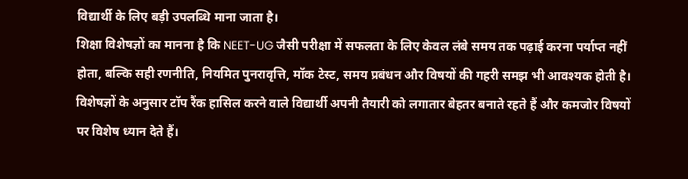विद्यार्थी के लिए बड़ी उपलब्धि माना जाता है।
शिक्षा विशेषज्ञों का मानना है कि NEET-UG जैसी परीक्षा में सफलता के लिए केवल लंबे समय तक पढ़ाई करना पर्याप्त नहीं होता, बल्कि सही रणनीति, नियमित पुनरावृत्ति, मॉक टेस्ट, समय प्रबंधन और विषयों की गहरी समझ भी आवश्यक होती है। विशेषज्ञों के अनुसार टॉप रैंक हासिल करने वाले विद्यार्थी अपनी तैयारी को लगातार बेहतर बनाते रहते हैं और कमजोर विषयों पर विशेष ध्यान देते हैं।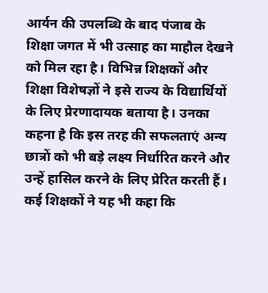आर्यन की उपलब्धि के बाद पंजाब के शिक्षा जगत में भी उत्साह का माहौल देखने को मिल रहा है। विभिन्न शिक्षकों और शिक्षा विशेषज्ञों ने इसे राज्य के विद्यार्थियों के लिए प्रेरणादायक बताया है। उनका कहना है कि इस तरह की सफलताएं अन्य छात्रों को भी बड़े लक्ष्य निर्धारित करने और उन्हें हासिल करने के लिए प्रेरित करती हैं। कई शिक्षकों ने यह भी कहा कि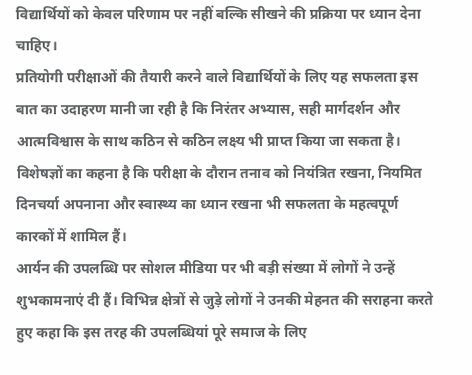विद्यार्थियों को केवल परिणाम पर नहीं बल्कि सीखने की प्रक्रिया पर ध्यान देना चाहिए।
प्रतियोगी परीक्षाओं की तैयारी करने वाले विद्यार्थियों के लिए यह सफलता इस बात का उदाहरण मानी जा रही है कि निरंतर अभ्यास, सही मार्गदर्शन और आत्मविश्वास के साथ कठिन से कठिन लक्ष्य भी प्राप्त किया जा सकता है। विशेषज्ञों का कहना है कि परीक्षा के दौरान तनाव को नियंत्रित रखना, नियमित दिनचर्या अपनाना और स्वास्थ्य का ध्यान रखना भी सफलता के महत्वपूर्ण कारकों में शामिल हैं।
आर्यन की उपलब्धि पर सोशल मीडिया पर भी बड़ी संख्या में लोगों ने उन्हें शुभकामनाएं दी हैं। विभिन्न क्षेत्रों से जुड़े लोगों ने उनकी मेहनत की सराहना करते हुए कहा कि इस तरह की उपलब्धियां पूरे समाज के लिए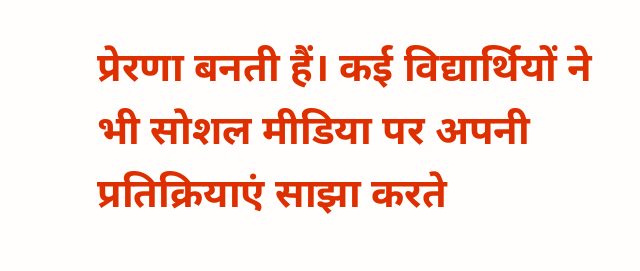प्रेरणा बनती हैं। कई विद्यार्थियों ने भी सोशल मीडिया पर अपनी प्रतिक्रियाएं साझा करते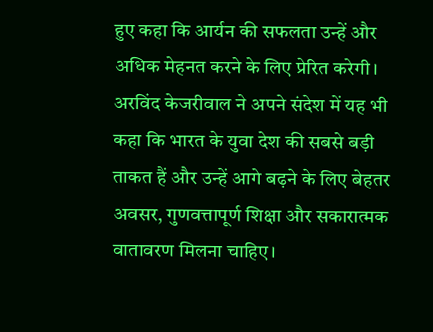हुए कहा कि आर्यन की सफलता उन्हें और अधिक मेहनत करने के लिए प्रेरित करेगी।
अरविंद केजरीवाल ने अपने संदेश में यह भी कहा कि भारत के युवा देश की सबसे बड़ी ताकत हैं और उन्हें आगे बढ़ने के लिए बेहतर अवसर, गुणवत्तापूर्ण शिक्षा और सकारात्मक वातावरण मिलना चाहिए।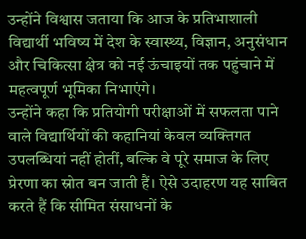उन्होंने विश्वास जताया कि आज के प्रतिभाशाली विद्यार्थी भविष्य में देश के स्वास्थ्य, विज्ञान, अनुसंधान और चिकित्सा क्षेत्र को नई ऊंचाइयों तक पहुंचाने में महत्वपूर्ण भूमिका निभाएंगे।
उन्होंने कहा कि प्रतियोगी परीक्षाओं में सफलता पाने वाले विद्यार्थियों की कहानियां केवल व्यक्तिगत उपलब्धियां नहीं होतीं, बल्कि वे पूरे समाज के लिए प्रेरणा का स्रोत बन जाती हैं। ऐसे उदाहरण यह साबित करते हैं कि सीमित संसाधनों के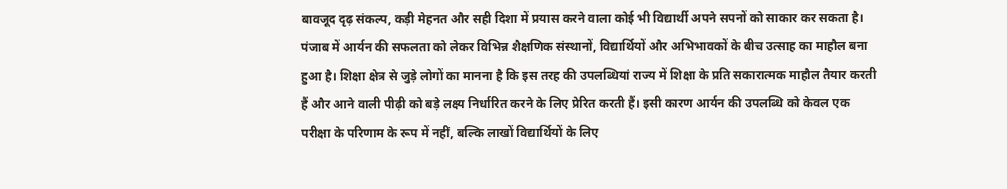बावजूद दृढ़ संकल्प, कड़ी मेहनत और सही दिशा में प्रयास करने वाला कोई भी विद्यार्थी अपने सपनों को साकार कर सकता है।
पंजाब में आर्यन की सफलता को लेकर विभिन्न शैक्षणिक संस्थानों, विद्यार्थियों और अभिभावकों के बीच उत्साह का माहौल बना हुआ है। शिक्षा क्षेत्र से जुड़े लोगों का मानना है कि इस तरह की उपलब्धियां राज्य में शिक्षा के प्रति सकारात्मक माहौल तैयार करती हैं और आने वाली पीढ़ी को बड़े लक्ष्य निर्धारित करने के लिए प्रेरित करती हैं। इसी कारण आर्यन की उपलब्धि को केवल एक परीक्षा के परिणाम के रूप में नहीं, बल्कि लाखों विद्यार्थियों के लिए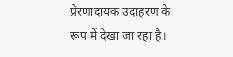प्रेरणादायक उदाहरण के रूप में देखा जा रहा है।